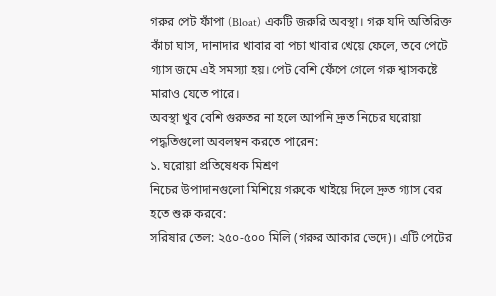গরুর পেট ফাঁপা (Bloat) একটি জরুরি অবস্থা। গরু যদি অতিরিক্ত কাঁচা ঘাস, দানাদার খাবার বা পচা খাবার খেয়ে ফেলে, তবে পেটে গ্যাস জমে এই সমস্যা হয়। পেট বেশি ফেঁপে গেলে গরু শ্বাসকষ্টে মারাও যেতে পারে।
অবস্থা খুব বেশি গুরুতর না হলে আপনি দ্রুত নিচের ঘরোয়া পদ্ধতিগুলো অবলম্বন করতে পারেন:
১. ঘরোয়া প্রতিষেধক মিশ্রণ
নিচের উপাদানগুলো মিশিয়ে গরুকে খাইয়ে দিলে দ্রুত গ্যাস বের হতে শুরু করবে:
সরিষার তেল: ২৫০-৫০০ মিলি (গরুর আকার ভেদে)। এটি পেটের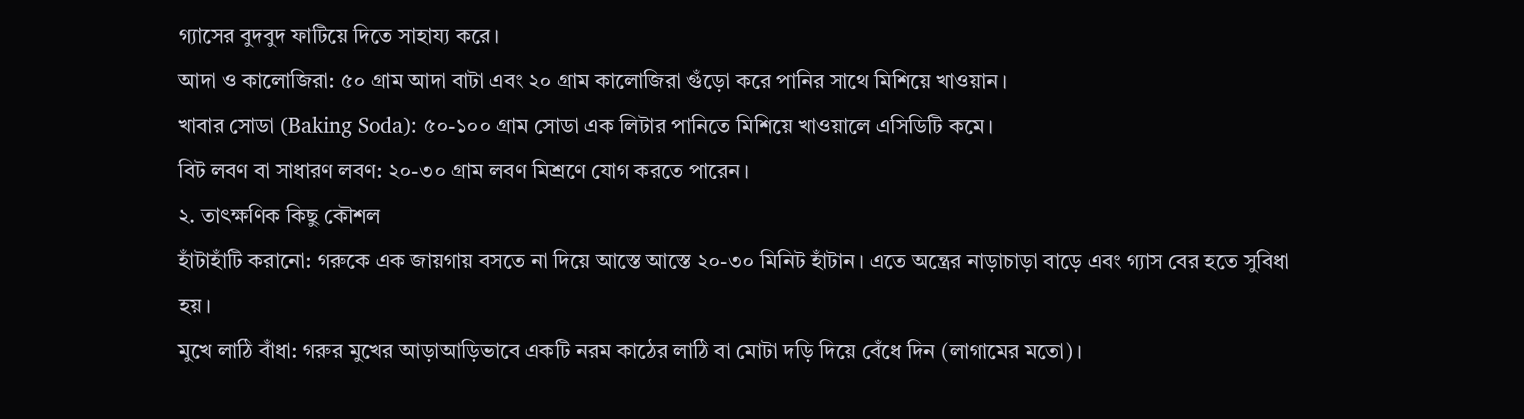গ্যাসের বুদবুদ ফাটিয়ে দিতে সাহায্য করে।
আদা ও কালোজিরা: ৫০ গ্রাম আদা বাটা এবং ২০ গ্রাম কালোজিরা গুঁড়ো করে পানির সাথে মিশিয়ে খাওয়ান।
খাবার সোডা (Baking Soda): ৫০-১০০ গ্রাম সোডা এক লিটার পানিতে মিশিয়ে খাওয়ালে এসিডিটি কমে।
বিট লবণ বা সাধারণ লবণ: ২০-৩০ গ্রাম লবণ মিশ্রণে যোগ করতে পারেন।
২. তাৎক্ষণিক কিছু কৌশল
হাঁটাহাঁটি করানো: গরুকে এক জায়গায় বসতে না দিয়ে আস্তে আস্তে ২০-৩০ মিনিট হাঁটান। এতে অন্ত্রের নাড়াচাড়া বাড়ে এবং গ্যাস বের হতে সুবিধা হয়।
মুখে লাঠি বাঁধা: গরুর মুখের আড়াআড়িভাবে একটি নরম কাঠের লাঠি বা মোটা দড়ি দিয়ে বেঁধে দিন (লাগামের মতো)।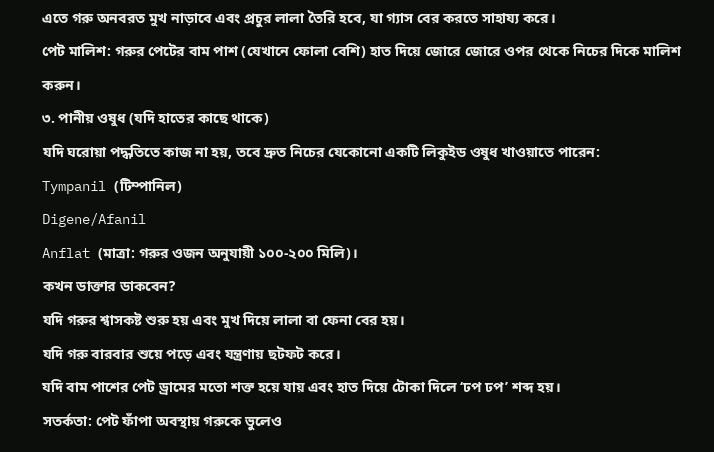এতে গরু অনবরত মুখ নাড়াবে এবং প্রচুর লালা তৈরি হবে, যা গ্যাস বের করতে সাহায্য করে।
পেট মালিশ: গরুর পেটের বাম পাশ (যেখানে ফোলা বেশি) হাত দিয়ে জোরে জোরে ওপর থেকে নিচের দিকে মালিশ করুন।
৩. পানীয় ওষুধ (যদি হাতের কাছে থাকে)
যদি ঘরোয়া পদ্ধতিতে কাজ না হয়, তবে দ্রুত নিচের যেকোনো একটি লিকুইড ওষুধ খাওয়াতে পারেন:
Tympanil (টিম্পানিল)
Digene/Afanil
Anflat (মাত্রা: গরুর ওজন অনুযায়ী ১০০-২০০ মিলি)।
কখন ডাক্তার ডাকবেন?
যদি গরুর শ্বাসকষ্ট শুরু হয় এবং মুখ দিয়ে লালা বা ফেনা বের হয়।
যদি গরু বারবার শুয়ে পড়ে এবং যন্ত্রণায় ছটফট করে।
যদি বাম পাশের পেট ড্রামের মতো শক্ত হয়ে যায় এবং হাত দিয়ে টোকা দিলে ‘ঢপ ঢপ’ শব্দ হয়।
সতর্কতা: পেট ফাঁপা অবস্থায় গরুকে ভুলেও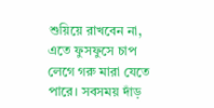শুয়িয়ে রাখবেন না, এতে ফুসফুসে চাপ লেগে গরু মারা যেতে পারে। সবসময় দাঁড়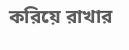করিয়ে রাখার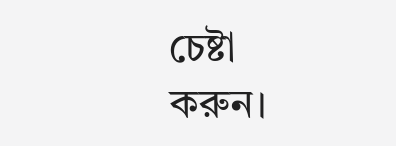চেষ্টা করুন।